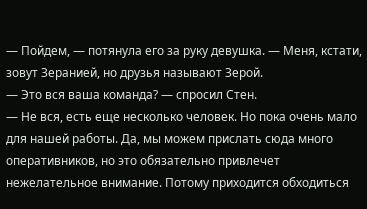— Пойдем, — потянула его за руку девушка. — Меня, кстати, зовут Зеранией, но друзья называют Зерой.
— Это вся ваша команда? — спросил Стен.
— Не вся, есть еще несколько человек. Но пока очень мало для нашей работы. Да, мы можем прислать сюда много оперативников, но это обязательно привлечет нежелательное внимание. Потому приходится обходиться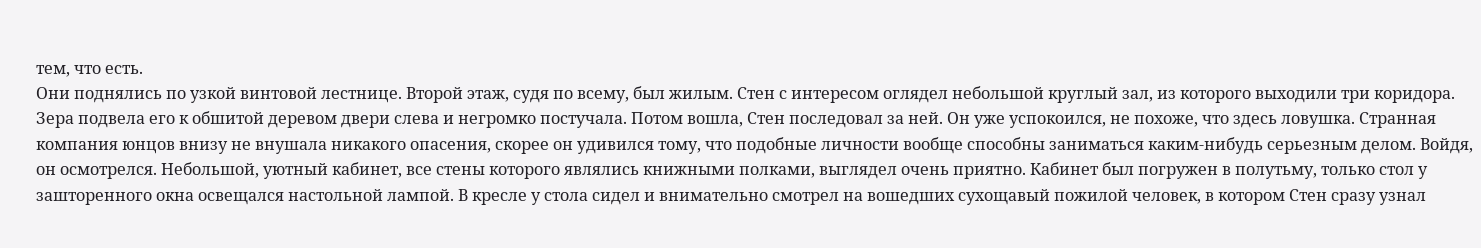тем, что есть.
Они поднялись по узкой винтовой лестнице. Второй этаж, судя по всему, был жилым. Стен с интересом оглядел небольшой круглый зал, из которого выходили три коридора. Зера подвела его к обшитой деревом двери слева и негромко постучала. Потом вошла, Стен последовал за ней. Он уже успокоился, не похоже, что здесь ловушка. Странная компания юнцов внизу не внушала никакого опасения, скорее он удивился тому, что подобные личности вообще способны заниматься каким-нибудь серьезным делом. Войдя, он осмотрелся. Небольшой, уютный кабинет, все стены которого являлись книжными полками, выглядел очень приятно. Кабинет был погружен в полутьму, только стол у зашторенного окна освещался настольной лампой. В кресле у стола сидел и внимательно смотрел на вошедших сухощавый пожилой человек, в котором Стен сразу узнал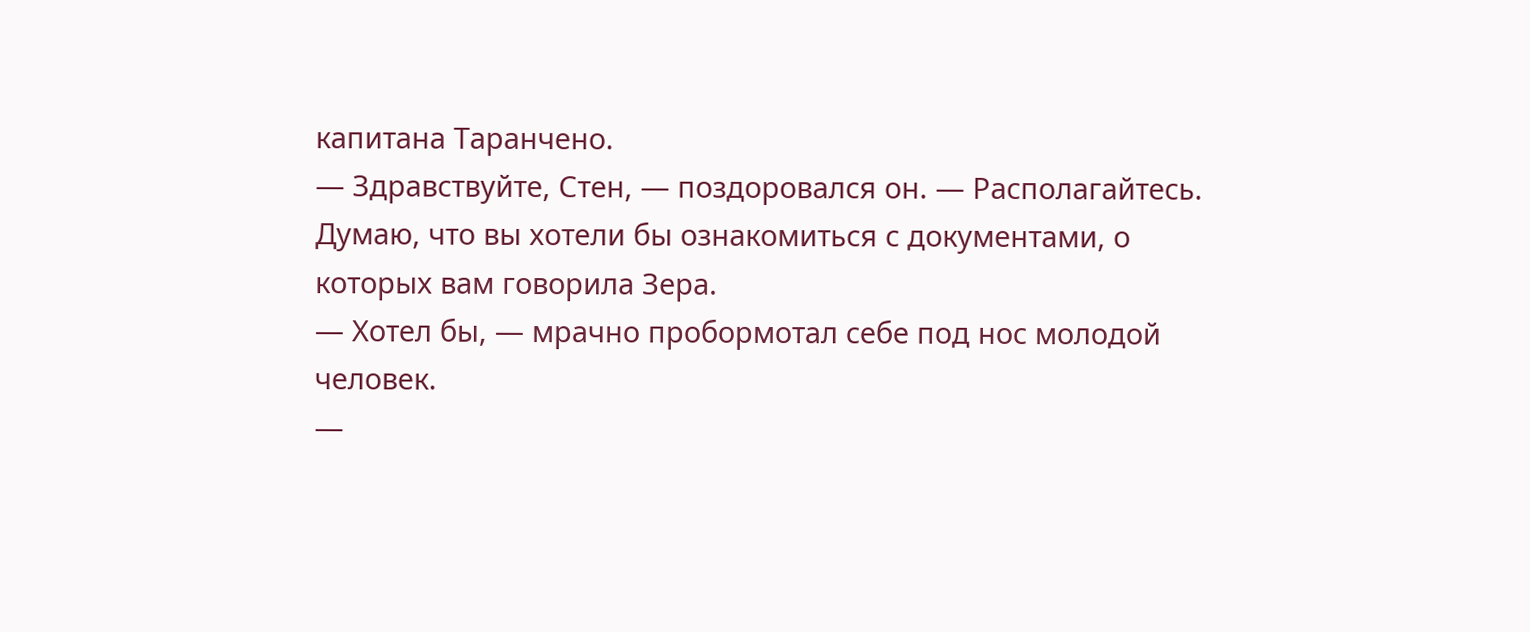капитана Таранчено.
— Здравствуйте, Стен, — поздоровался он. — Располагайтесь. Думаю, что вы хотели бы ознакомиться с документами, о которых вам говорила Зера.
— Хотел бы, — мрачно пробормотал себе под нос молодой человек.
—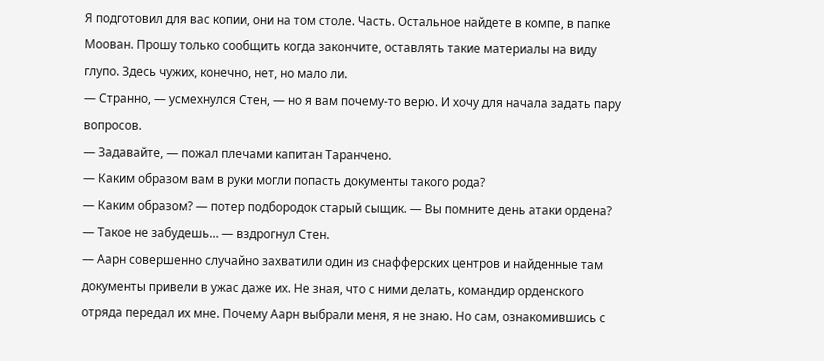Я подготовил для вас копии, они на том столе. Часть. Остальное найдете в компе, в папке Моован. Прошу только сообщить когда закончите, оставлять такие материалы на виду глупо. Здесь чужих, конечно, нет, но мало ли.
— Странно, — усмехнулся Стен, — но я вам почему-то верю. И хочу для начала задать пару вопросов.
— Задавайте, — пожал плечами капитан Таранчено.
— Каким образом вам в руки могли попасть документы такого рода?
— Каким образом? — потер подбородок старый сыщик. — Вы помните день атаки ордена?
— Такое не забудешь… — вздрогнул Стен.
— Аарн совершенно случайно захватили один из снафферских центров и найденные там документы привели в ужас даже их. Не зная, что с ними делать, командир орденского отряда передал их мне. Почему Аарн выбрали меня, я не знаю. Но сам, ознакомившись с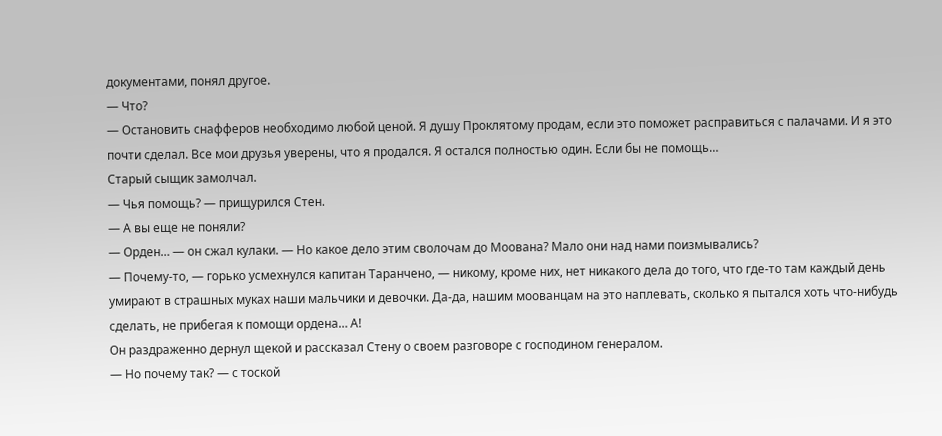документами, понял другое.
— Что?
— Остановить снафферов необходимо любой ценой. Я душу Проклятому продам, если это поможет расправиться с палачами. И я это почти сделал. Все мои друзья уверены, что я продался. Я остался полностью один. Если бы не помощь…
Старый сыщик замолчал.
— Чья помощь? — прищурился Стен.
— А вы еще не поняли?
— Орден… — он сжал кулаки. — Но какое дело этим сволочам до Моована? Мало они над нами поизмывались?
— Почему-то, — горько усмехнулся капитан Таранчено, — никому, кроме них, нет никакого дела до того, что где-то там каждый день умирают в страшных муках наши мальчики и девочки. Да-да, нашим моованцам на это наплевать, сколько я пытался хоть что-нибудь сделать, не прибегая к помощи ордена… А!
Он раздраженно дернул щекой и рассказал Стену о своем разговоре с господином генералом.
— Но почему так? — с тоской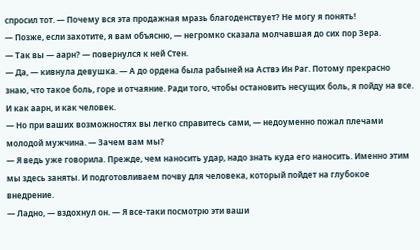спросил тот. — Почему вся эта продажная мразь благоденствует? Не могу я понять!
— Позже, если захотите, я вам объясню, — негромко сказала молчавшая до сих пор Зера.
— Так вы — аарн? — повернулся к ней Стен.
— Да, — кивнула девушка. — А до ордена была рабыней на Аствэ Ин Раг. Потому прекрасно знаю, что такое боль, горе и отчаяние. Ради того, чтобы остановить несущих боль, я пойду на все. И как аарн, и как человек.
— Но при ваших возможностях вы легко справитесь сами, — недоуменно пожал плечами молодой мужчина. — Зачем вам мы?
— Я ведь уже говорила. Прежде, чем наносить удар, надо знать куда его наносить. Именно этим мы здесь заняты. И подготовливаем почву для человека, который пойдет на глубокое внедрение.
— Ладно, — вздохнул он. — Я все-таки посмотрю эти ваши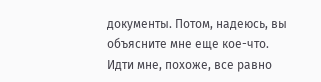документы. Потом, надеюсь, вы объясните мне еще кое-что. Идти мне, похоже, все равно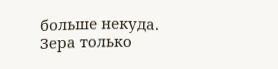больше некуда.
Зера только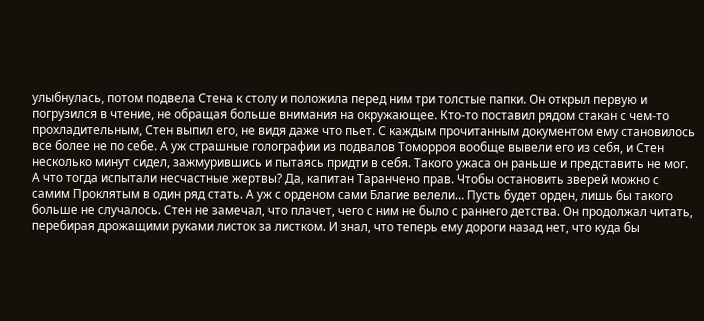улыбнулась, потом подвела Стена к столу и положила перед ним три толстые папки. Он открыл первую и погрузился в чтение, не обращая больше внимания на окружающее. Кто-то поставил рядом стакан с чем-то прохладительным, Стен выпил его, не видя даже что пьет. С каждым прочитанным документом ему становилось все более не по себе. А уж страшные голографии из подвалов Томорроя вообще вывели его из себя, и Стен несколько минут сидел, зажмурившись и пытаясь придти в себя. Такого ужаса он раньше и представить не мог. А что тогда испытали несчастные жертвы? Да, капитан Таранчено прав. Чтобы остановить зверей можно с самим Проклятым в один ряд стать. А уж с орденом сами Благие велели… Пусть будет орден, лишь бы такого больше не случалось. Стен не замечал, что плачет, чего с ним не было с раннего детства. Он продолжал читать, перебирая дрожащими руками листок за листком. И знал, что теперь ему дороги назад нет, что куда бы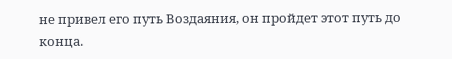не привел его путь Воздаяния, он пройдет этот путь до конца.